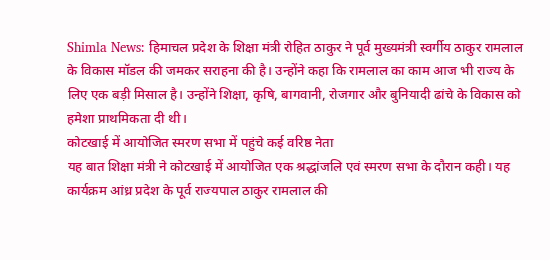Shimla News: हिमाचल प्रदेश के शिक्षा मंत्री रोहित ठाकुर ने पूर्व मुख्यमंत्री स्वर्गीय ठाकुर रामलाल के विकास मॉडल की जमकर सराहना की है। उन्होंने कहा कि रामलाल का काम आज भी राज्य के लिए एक बड़ी मिसाल है। उन्होंने शिक्षा, कृषि, बागवानी, रोजगार और बुनियादी ढांचे के विकास को हमेशा प्राथमिकता दी थी।
कोटखाई में आयोजित स्मरण सभा में पहुंचे कई वरिष्ठ नेता
यह बात शिक्षा मंत्री ने कोटखाई में आयोजित एक श्रद्धांजलि एवं स्मरण सभा के दौरान कही। यह कार्यक्रम आंध्र प्रदेश के पूर्व राज्यपाल ठाकुर रामलाल की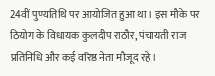24वीं पुण्यतिथि पर आयोजित हुआ था। इस मौके पर ठियोग के विधायक कुलदीप राठौर, पंचायती राज प्रतिनिधि और कई वरिष्ठ नेता मौजूद रहे।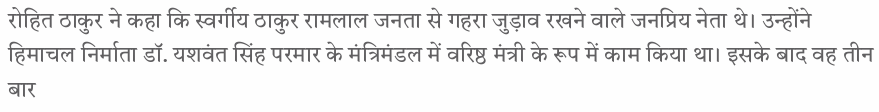रोहित ठाकुर ने कहा कि स्वर्गीय ठाकुर रामलाल जनता से गहरा जुड़ाव रखने वाले जनप्रिय नेता थे। उन्होंने हिमाचल निर्माता डॉ. यशवंत सिंह परमार के मंत्रिमंडल में वरिष्ठ मंत्री के रूप में काम किया था। इसके बाद वह तीन बार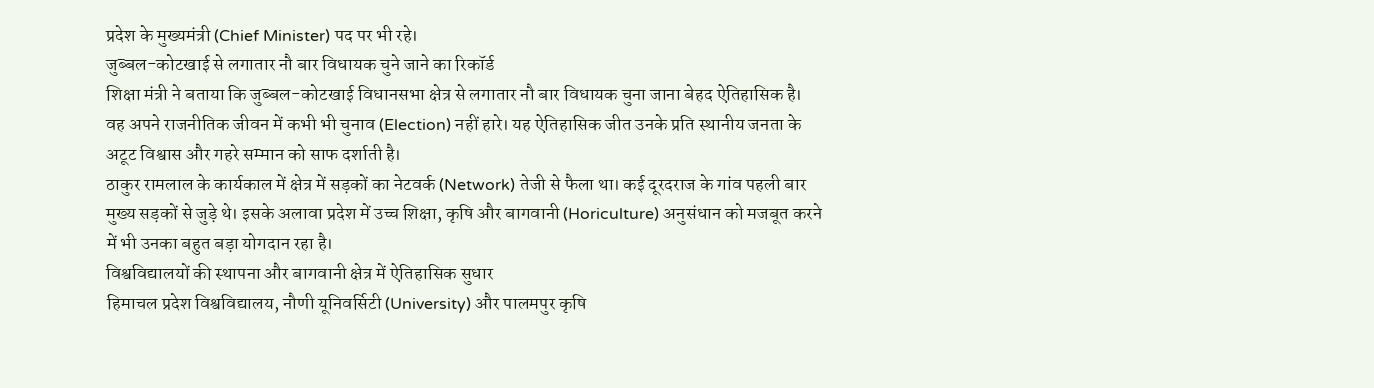प्रदेश के मुख्यमंत्री (Chief Minister) पद पर भी रहे।
जुब्बल-कोटखाई से लगातार नौ बार विधायक चुने जाने का रिकॉर्ड
शिक्षा मंत्री ने बताया कि जुब्बल-कोटखाई विधानसभा क्षेत्र से लगातार नौ बार विधायक चुना जाना बेहद ऐतिहासिक है। वह अपने राजनीतिक जीवन में कभी भी चुनाव (Election) नहीं हारे। यह ऐतिहासिक जीत उनके प्रति स्थानीय जनता के अटूट विश्वास और गहरे सम्मान को साफ दर्शाती है।
ठाकुर रामलाल के कार्यकाल में क्षेत्र में सड़कों का नेटवर्क (Network) तेजी से फैला था। कई दूरदराज के गांव पहली बार मुख्य सड़कों से जुड़े थे। इसके अलावा प्रदेश में उच्च शिक्षा, कृषि और बागवानी (Horiculture) अनुसंधान को मजबूत करने में भी उनका बहुत बड़ा योगदान रहा है।
विश्वविद्यालयों की स्थापना और बागवानी क्षेत्र में ऐतिहासिक सुधार
हिमाचल प्रदेश विश्वविद्यालय, नौणी यूनिवर्सिटी (University) और पालमपुर कृषि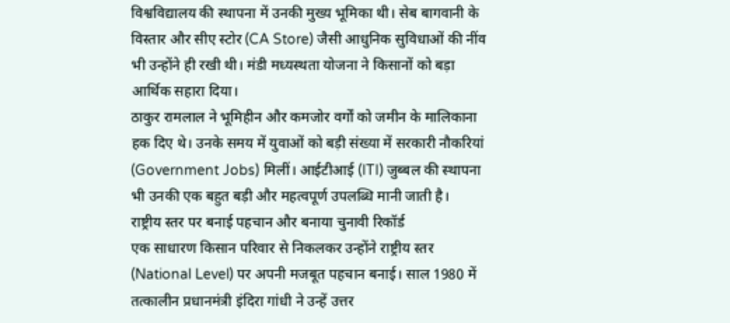विश्वविद्यालय की स्थापना में उनकी मुख्य भूमिका थी। सेब बागवानी के विस्तार और सीए स्टोर (CA Store) जैसी आधुनिक सुविधाओं की नींव भी उन्होंने ही रखी थी। मंडी मध्यस्थता योजना ने किसानों को बड़ा आर्थिक सहारा दिया।
ठाकुर रामलाल ने भूमिहीन और कमजोर वर्गों को जमीन के मालिकाना हक दिए थे। उनके समय में युवाओं को बड़ी संख्या में सरकारी नौकरियां (Government Jobs) मिलीं। आईटीआई (ITI) जुब्बल की स्थापना भी उनकी एक बहुत बड़ी और महत्वपूर्ण उपलब्धि मानी जाती है।
राष्ट्रीय स्तर पर बनाई पहचान और बनाया चुनावी रिकॉर्ड
एक साधारण किसान परिवार से निकलकर उन्होंने राष्ट्रीय स्तर (National Level) पर अपनी मजबूत पहचान बनाई। साल 1980 में तत्कालीन प्रधानमंत्री इंदिरा गांधी ने उन्हें उत्तर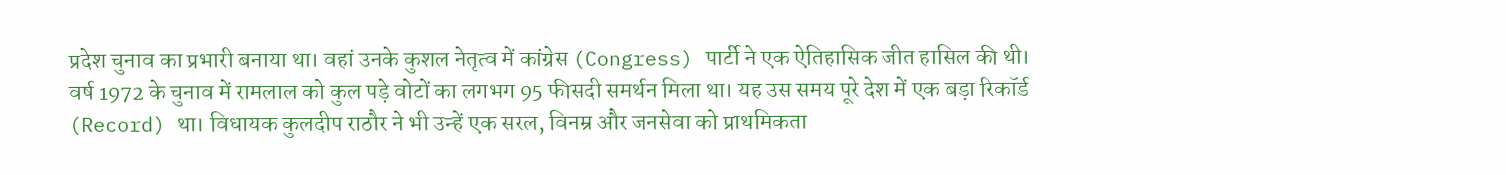प्रदेश चुनाव का प्रभारी बनाया था। वहां उनके कुशल नेतृत्व में कांग्रेस (Congress) पार्टी ने एक ऐतिहासिक जीत हासिल की थी।
वर्ष 1972 के चुनाव में रामलाल को कुल पड़े वोटों का लगभग 95 फीसदी समर्थन मिला था। यह उस समय पूरे देश में एक बड़ा रिकॉर्ड (Record) था। विधायक कुलदीप राठौर ने भी उन्हें एक सरल, विनम्र और जनसेवा को प्राथमिकता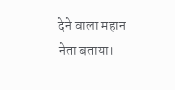देने वाला महान नेता बताया।